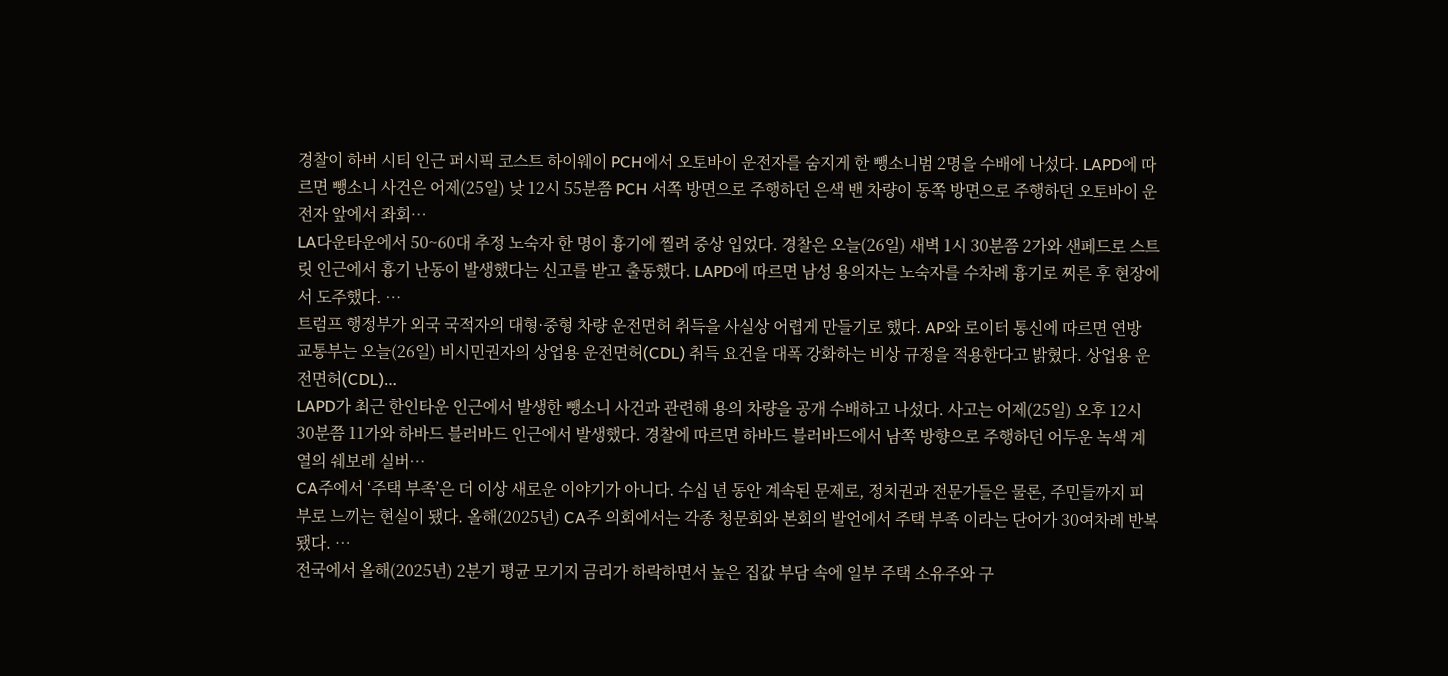경찰이 하버 시티 인근 퍼시픽 코스트 하이웨이 PCH에서 오토바이 운전자를 숨지게 한 뺑소니범 2명을 수배에 나섰다. LAPD에 따르면 뺑소니 사건은 어제(25일) 낮 12시 55분쯤 PCH 서쪽 방면으로 주행하던 은색 밴 차량이 동쪽 방면으로 주행하던 오토바이 운전자 앞에서 좌회…
LA다운타운에서 50~60대 추정 노숙자 한 명이 흉기에 찔려 중상 입었다. 경찰은 오늘(26일) 새벽 1시 30분쯤 2가와 샌페드로 스트릿 인근에서 흉기 난동이 발생했다는 신고를 받고 출동했다. LAPD에 따르면 남성 용의자는 노숙자를 수차례 흉기로 찌른 후 현장에서 도주했다. …
트럼프 행정부가 외국 국적자의 대형·중형 차량 운전면허 취득을 사실상 어렵게 만들기로 했다. AP와 로이터 통신에 따르면 연방 교통부는 오늘(26일) 비시민권자의 상업용 운전면허(CDL) 취득 요건을 대폭 강화하는 비상 규정을 적용한다고 밝혔다. 상업용 운전면허(CDL)…
LAPD가 최근 한인타운 인근에서 발생한 뺑소니 사건과 관련해 용의 차량을 공개 수배하고 나섰다. 사고는 어제(25일) 오후 12시 30분쯤 11가와 하바드 블러바드 인근에서 발생했다. 경찰에 따르면 하바드 블러바드에서 남쪽 방향으로 주행하던 어두운 녹색 계열의 쉐보레 실버…
CA주에서 ‘주택 부족’은 더 이상 새로운 이야기가 아니다. 수십 년 동안 계속된 문제로, 정치권과 전문가들은 물론, 주민들까지 피부로 느끼는 현실이 됐다. 올해(2025년) CA주 의회에서는 각종 청문회와 본회의 발언에서 주택 부족 이라는 단어가 30여차례 반복됐다. …
전국에서 올해(2025년) 2분기 평균 모기지 금리가 하락하면서 높은 집값 부담 속에 일부 주택 소유주와 구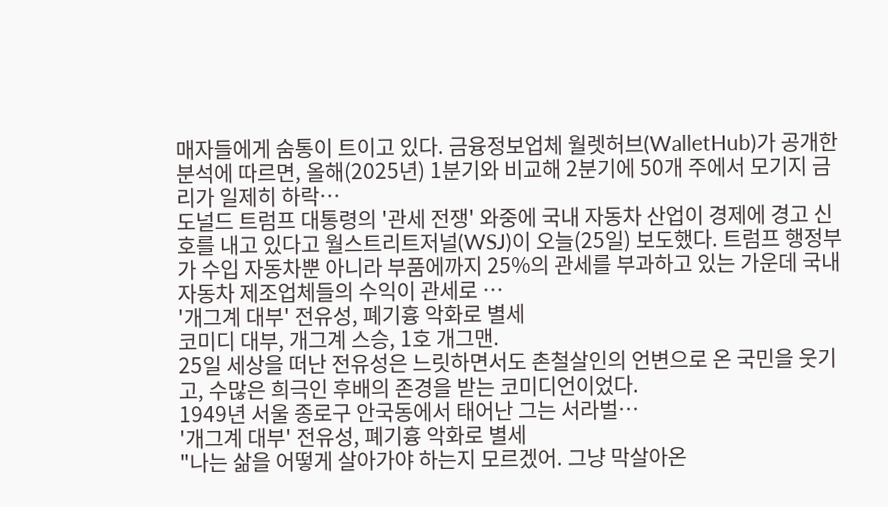매자들에게 숨통이 트이고 있다. 금융정보업체 월렛허브(WalletHub)가 공개한 분석에 따르면, 올해(2025년) 1분기와 비교해 2분기에 50개 주에서 모기지 금리가 일제히 하락…
도널드 트럼프 대통령의 '관세 전쟁' 와중에 국내 자동차 산업이 경제에 경고 신호를 내고 있다고 월스트리트저널(WSJ)이 오늘(25일) 보도했다. 트럼프 행정부가 수입 자동차뿐 아니라 부품에까지 25%의 관세를 부과하고 있는 가운데 국내 자동차 제조업체들의 수익이 관세로 …
'개그계 대부' 전유성, 폐기흉 악화로 별세
코미디 대부, 개그계 스승, 1호 개그맨.
25일 세상을 떠난 전유성은 느릿하면서도 촌철살인의 언변으로 온 국민을 웃기고, 수많은 희극인 후배의 존경을 받는 코미디언이었다.
1949년 서울 종로구 안국동에서 태어난 그는 서라벌…
'개그계 대부' 전유성, 폐기흉 악화로 별세
"나는 삶을 어떻게 살아가야 하는지 모르겠어. 그냥 막살아온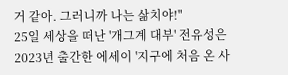거 같아. 그러니까 나는 삶치야!"
25일 세상을 떠난 '개그계 대부' 전유성은 2023년 출간한 에세이 '지구에 처음 온 사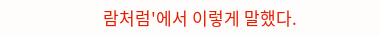람처럼'에서 이렇게 말했다.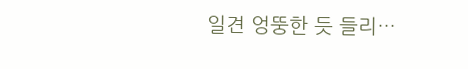일견 엉뚱한 듯 들리…